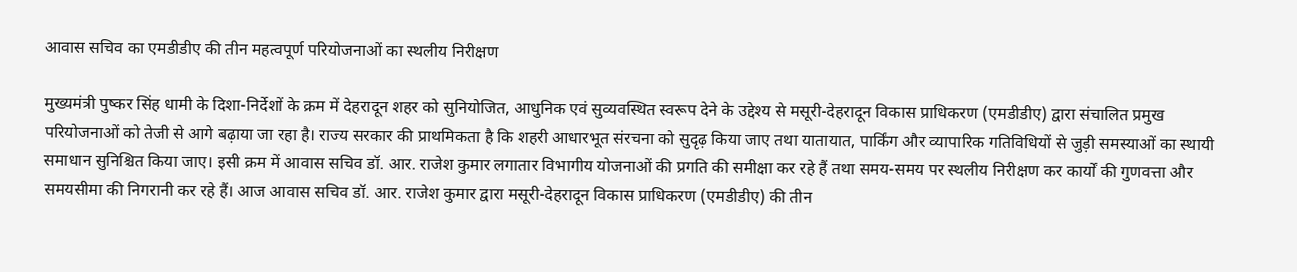आवास सचिव का एमडीडीए की तीन महत्वपूर्ण परियोजनाओं का स्थलीय निरीक्षण

मुख्यमंत्री पुष्कर सिंह धामी के दिशा-निर्देशों के क्रम में देहरादून शहर को सुनियोजित, आधुनिक एवं सुव्यवस्थित स्वरूप देने के उद्देश्य से मसूरी-देहरादून विकास प्राधिकरण (एमडीडीए) द्वारा संचालित प्रमुख परियोजनाओं को तेजी से आगे बढ़ाया जा रहा है। राज्य सरकार की प्राथमिकता है कि शहरी आधारभूत संरचना को सुदृढ़ किया जाए तथा यातायात, पार्किंग और व्यापारिक गतिविधियों से जुड़ी समस्याओं का स्थायी समाधान सुनिश्चित किया जाए। इसी क्रम में आवास सचिव डॉ. आर. राजेश कुमार लगातार विभागीय योजनाओं की प्रगति की समीक्षा कर रहे हैं तथा समय-समय पर स्थलीय निरीक्षण कर कार्यों की गुणवत्ता और समयसीमा की निगरानी कर रहे हैं। आज आवास सचिव डॉ. आर. राजेश कुमार द्वारा मसूरी-देहरादून विकास प्राधिकरण (एमडीडीए) की तीन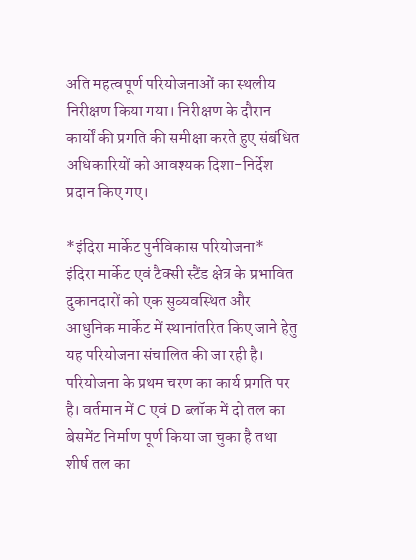अति महत्वपूर्ण परियोजनाओं का स्थलीय निरीक्षण किया गया। निरीक्षण के दौरान कार्यों की प्रगति की समीक्षा करते हुए संबंधित अधिकारियों को आवश्यक दिशा-निर्देश प्रदान किए गए।

*इंदिरा मार्केट पुर्नविकास परियोजना*
इंदिरा मार्केट एवं टैक्सी स्टैंड क्षेत्र के प्रभावित दुकानदारों को एक सुव्यवस्थित और आधुनिक मार्केट में स्थानांतरित किए जाने हेतु यह परियोजना संचालित की जा रही है। परियोजना के प्रथम चरण का कार्य प्रगति पर है। वर्तमान में C एवं D ब्लॉक में दो तल का बेसमेंट निर्माण पूर्ण किया जा चुका है तथा शीर्ष तल का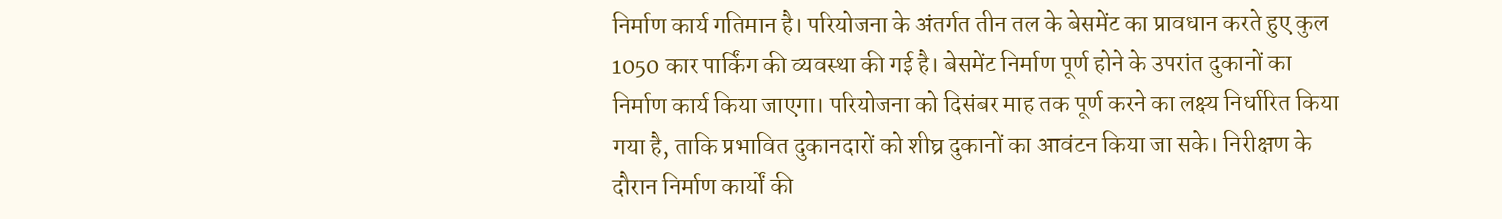निर्माण कार्य गतिमान है। परियोजना के अंतर्गत तीन तल के बेसमेंट का प्रावधान करते हुए कुल 1050 कार पार्किंग की व्यवस्था की गई है। बेसमेंट निर्माण पूर्ण होने के उपरांत दुकानों का निर्माण कार्य किया जाएगा। परियोजना को दिसंबर माह तक पूर्ण करने का लक्ष्य निर्धारित किया गया है, ताकि प्रभावित दुकानदारों को शीघ्र दुकानों का आवंटन किया जा सके। निरीक्षण के दौरान निर्माण कार्यों की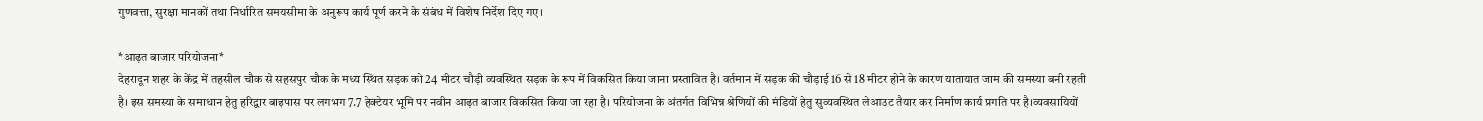गुणवत्ता, सुरक्षा मानकों तथा निर्धारित समयसीमा के अनुरूप कार्य पूर्ण करने के संबंध में विशेष निर्देश दिए गए।

*आढ़त बाजार परियोजना*
देहरादून शहर के केंद्र में तहसील चौक से सहसपुर चौक के मध्य स्थित सड़क को 24 मीटर चौड़ी व्यवस्थित सड़क के रूप में विकसित किया जाना प्रस्तावित है। वर्तमान में सड़क की चौड़ाई 16 से 18 मीटर होने के कारण यातायात जाम की समस्या बनी रहती है। इस समस्या के समाधान हेतु हरिद्वार बाइपास पर लगभग 7.7 हेक्टेयर भूमि पर नवीन आढ़त बाजार विकसित किया जा रहा है। परियोजना के अंतर्गत विभिन्न श्रेणियों की मंडियों हेतु सुव्यवस्थित लेआउट तैयार कर निर्माण कार्य प्रगति पर है।व्यवसायियों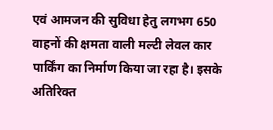एवं आमजन की सुविधा हेतु लगभग 650 वाहनों की क्षमता वाली मल्टी लेवल कार पार्किंग का निर्माण किया जा रहा है। इसके अतिरिक्त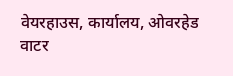वेयरहाउस, कार्यालय, ओवरहेड वाटर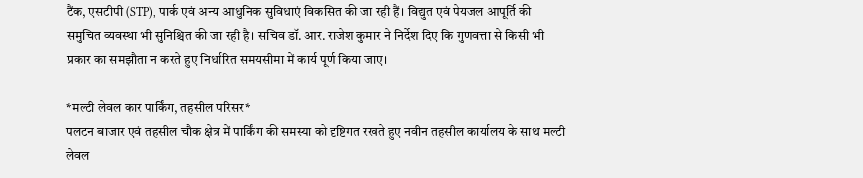टैंक, एसटीपी (STP), पार्क एवं अन्य आधुनिक सुविधाएं विकसित की जा रही हैं। विद्युत एवं पेयजल आपूर्ति की समुचित व्यवस्था भी सुनिश्चित की जा रही है। सचिव डॉ. आर. राजेश कुमार ने निर्देश दिए कि गुणवत्ता से किसी भी प्रकार का समझौता न करते हुए निर्धारित समयसीमा में कार्य पूर्ण किया जाए।

*मल्टी लेवल कार पार्किंग, तहसील परिसर*
पलटन बाजार एवं तहसील चौक क्षेत्र में पार्किंग की समस्या को दृष्टिगत रखते हुए नवीन तहसील कार्यालय के साथ मल्टी लेवल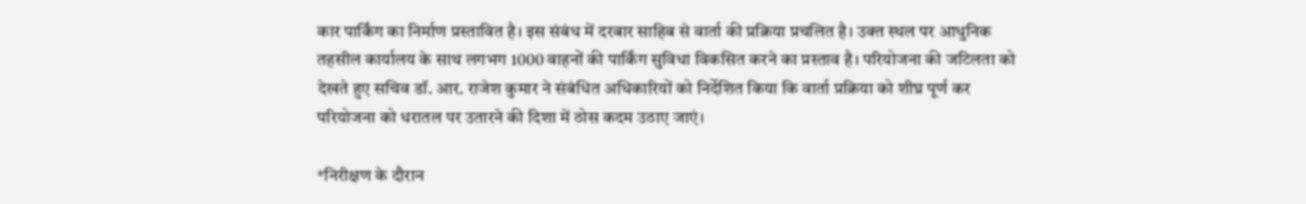कार पार्किंग का निर्माण प्रस्तावित है। इस संबंध में दरबार साहिब से वार्ता की प्रक्रिया प्रचलित है। उक्त स्थल पर आधुनिक तहसील कार्यालय के साथ लगभग 1000 वाहनों की पार्किंग सुविधा विकसित करने का प्रस्ताव है। परियोजना की जटिलता को देखते हुए सचिव डॉ. आर. राजेश कुमार ने संबंधित अधिकारियों को निर्देशित किया कि वार्ता प्रक्रिया को शीघ्र पूर्ण कर परियोजना को धरातल पर उतारने की दिशा में ठोस कदम उठाए जाएं।

*निरीक्षण के दौरान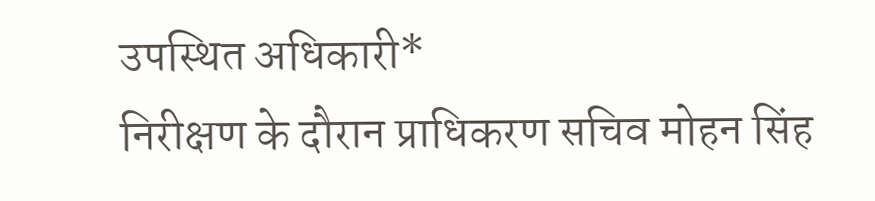उपस्थित अधिकारी*
निरीक्षण के दौरान प्राधिकरण सचिव मोहन सिंह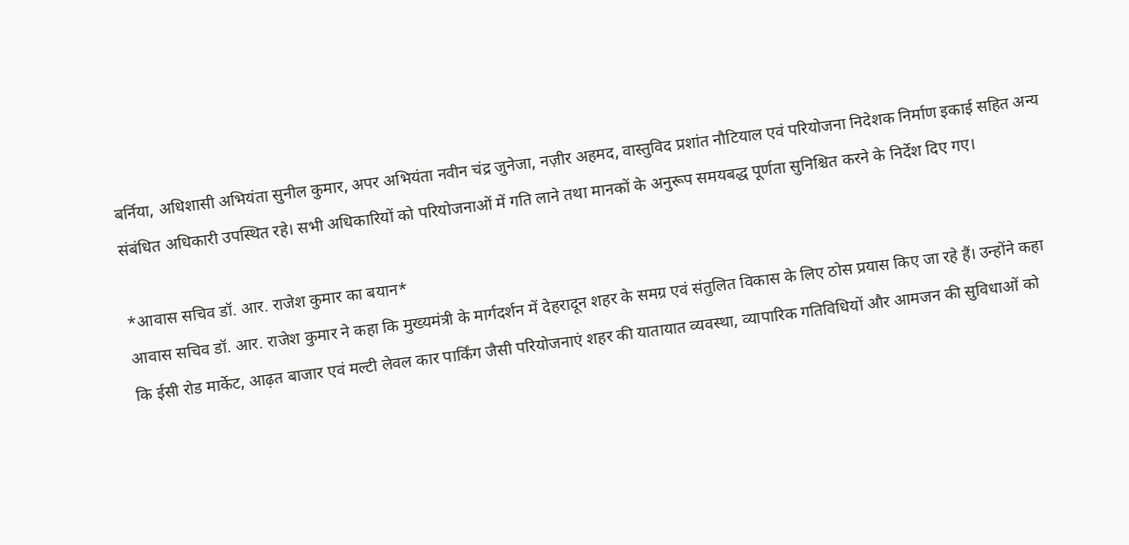बर्निया, अधिशासी अभियंता सुनील कुमार, अपर अभियंता नवीन चंद्र जुनेजा, नज़ीर अहमद, वास्तुविद प्रशांत नौटियाल एवं परियोजना निदेशक निर्माण इकाई सहित अन्य संबंधित अधिकारी उपस्थित रहे। सभी अधिकारियों को परियोजनाओं में गति लाने तथा मानकों के अनुरूप समयबद्ध पूर्णता सुनिश्चित करने के निर्देश दिए गए।

*आवास सचिव डॉ. आर. राजेश कुमार का बयान*
आवास सचिव डॉ. आर. राजेश कुमार ने कहा कि मुख्यमंत्री के मार्गदर्शन में देहरादून शहर के समग्र एवं संतुलित विकास के लिए ठोस प्रयास किए जा रहे हैं। उन्होंने कहा कि ईसी रोड मार्केट, आढ़त बाजार एवं मल्टी लेवल कार पार्किंग जैसी परियोजनाएं शहर की यातायात व्यवस्था, व्यापारिक गतिविधियों और आमजन की सुविधाओं को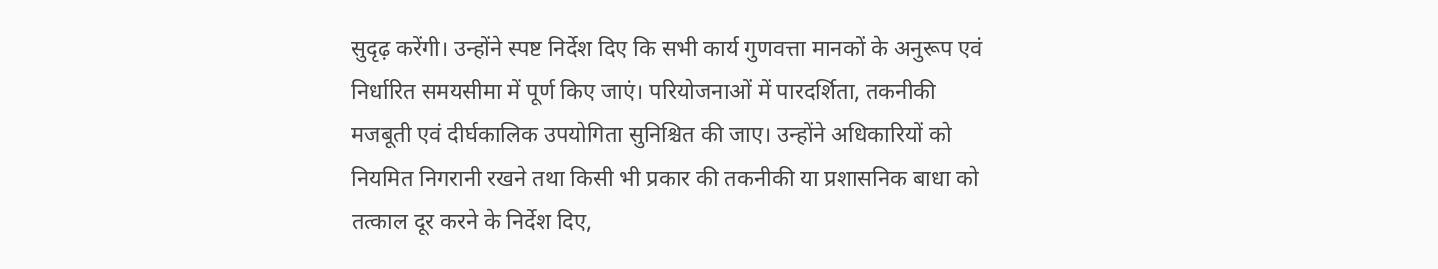सुदृढ़ करेंगी। उन्होंने स्पष्ट निर्देश दिए कि सभी कार्य गुणवत्ता मानकों के अनुरूप एवं निर्धारित समयसीमा में पूर्ण किए जाएं। परियोजनाओं में पारदर्शिता, तकनीकी मजबूती एवं दीर्घकालिक उपयोगिता सुनिश्चित की जाए। उन्होंने अधिकारियों को नियमित निगरानी रखने तथा किसी भी प्रकार की तकनीकी या प्रशासनिक बाधा को तत्काल दूर करने के निर्देश दिए,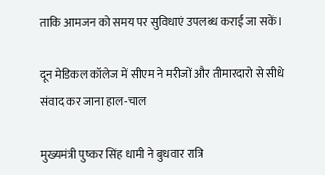ताकि आमजन को समय पर सुविधाएं उपलब्ध कराई जा सकें।

दून मेडिकल कॉलेज में सीएम ने मरीजों और तीमारदारो से सीधे संवाद कर जाना हाल-चाल

मुख्यमंत्री पुष्कर सिंह धामी ने बुधवार रात्रि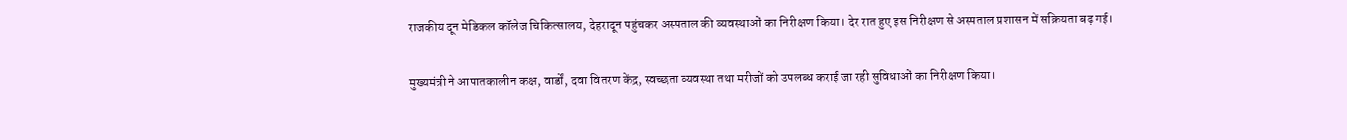राजकीय दून मेडिकल कॉलेज चिकित्सालय, देहरादून पहुंचकर अस्पताल की व्यवस्थाओं का निरीक्षण किया। देर रात हुए इस निरीक्षण से अस्पताल प्रशासन में सक्रियता बढ़ गई।

मुख्यमंत्री ने आपातकालीन कक्ष, वार्डों, दवा वितरण केंद्र, स्वच्छता व्यवस्था तथा मरीजों को उपलब्ध कराई जा रही सुविधाओं का निरीक्षण किया।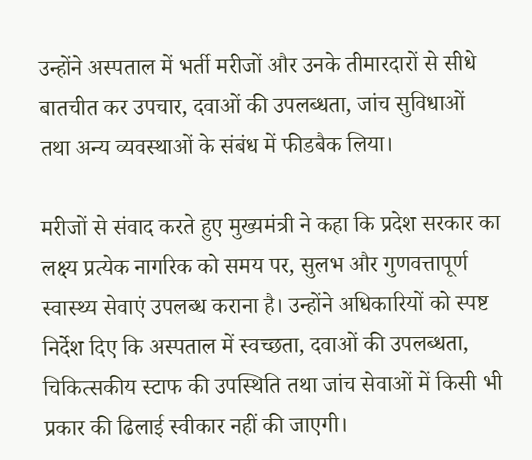उन्होंने अस्पताल में भर्ती मरीजों और उनके तीमारदारों से सीधे बातचीत कर उपचार, दवाओं की उपलब्धता, जांच सुविधाओं तथा अन्य व्यवस्थाओं के संबंध में फीडबैक लिया।

मरीजों से संवाद करते हुए मुख्यमंत्री ने कहा कि प्रदेश सरकार का लक्ष्य प्रत्येक नागरिक को समय पर, सुलभ और गुणवत्तापूर्ण स्वास्थ्य सेवाएं उपलब्ध कराना है। उन्होंने अधिकारियों को स्पष्ट निर्देश दिए कि अस्पताल में स्वच्छता, दवाओं की उपलब्धता, चिकित्सकीय स्टाफ की उपस्थिति तथा जांच सेवाओं में किसी भी प्रकार की ढिलाई स्वीकार नहीं की जाएगी।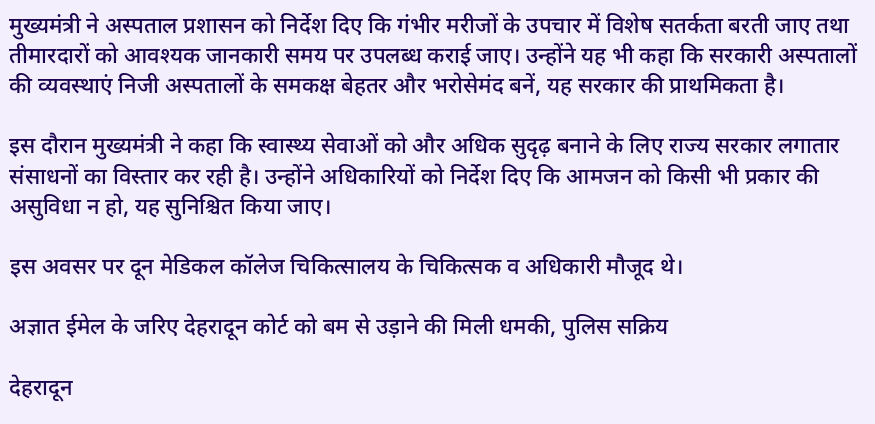मुख्यमंत्री ने अस्पताल प्रशासन को निर्देश दिए कि गंभीर मरीजों के उपचार में विशेष सतर्कता बरती जाए तथा तीमारदारों को आवश्यक जानकारी समय पर उपलब्ध कराई जाए। उन्होंने यह भी कहा कि सरकारी अस्पतालों की व्यवस्थाएं निजी अस्पतालों के समकक्ष बेहतर और भरोसेमंद बनें, यह सरकार की प्राथमिकता है।

इस दौरान मुख्यमंत्री ने कहा कि स्वास्थ्य सेवाओं को और अधिक सुदृढ़ बनाने के लिए राज्य सरकार लगातार संसाधनों का विस्तार कर रही है। उन्होंने अधिकारियों को निर्देश दिए कि आमजन को किसी भी प्रकार की असुविधा न हो, यह सुनिश्चित किया जाए।

इस अवसर पर दून मेडिकल कॉलेज चिकित्सालय के चिकित्सक व अधिकारी मौजूद थे।

अज्ञात ईमेल के जरिए देहरादून कोर्ट को बम से उड़ाने की मिली धमकी, पुलिस सक्रिय

देहरादून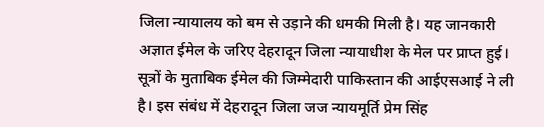जिला न्यायालय को बम से उड़ाने की धमकी मिली है। यह जानकारी अज्ञात ईमेल के जरिए देहरादून जिला न्यायाधीश के मेल पर प्राप्त हुई। सूत्रों के मुताबिक ईमेल की जिम्मेदारी पाकिस्तान की आईएसआई ने ली है। इस संबंध में देहरादून जिला जज न्यायमूर्ति प्रेम सिंह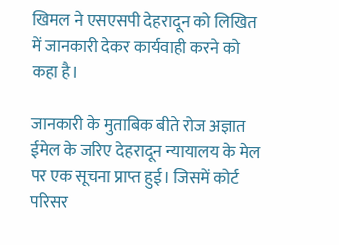खिमल ने एसएसपी देहरादून को लिखित में जानकारी देकर कार्यवाही करने को कहा है।

जानकारी के मुताबिक बीते रोज अज्ञात ईमेल के जरिए देहरादून न्यायालय के मेल पर एक सूचना प्राप्त हुई। जिसमें कोर्ट परिसर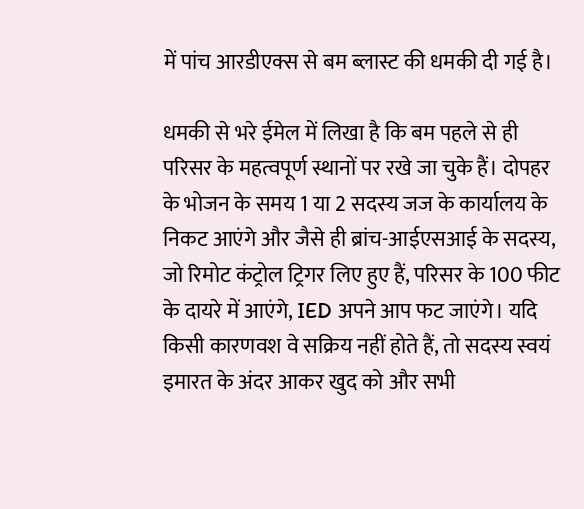में पांच आरडीएक्स से बम ब्लास्ट की धमकी दी गई है।

धमकी से भरे ईमेल में लिखा है कि बम पहले से ही परिसर के महत्वपूर्ण स्थानों पर रखे जा चुके हैं। दोपहर के भोजन के समय 1 या 2 सदस्य जज के कार्यालय के निकट आएंगे और जैसे ही ब्रांच-आईएसआई के सदस्य, जो रिमोट कंट्रोल ट्रिगर लिए हुए हैं, परिसर के 100 फीट के दायरे में आएंगे, IED अपने आप फट जाएंगे। यदि किसी कारणवश वे सक्रिय नहीं होते हैं, तो सदस्य स्वयं इमारत के अंदर आकर खुद को और सभी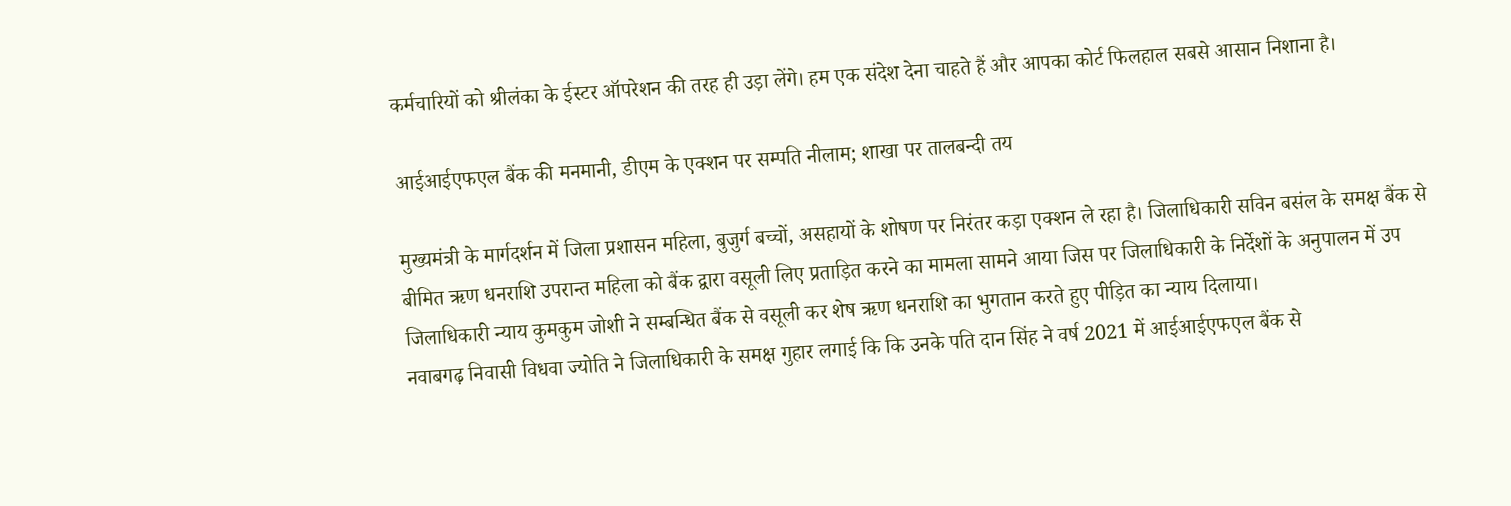कर्मचारियों को श्रीलंका के ईस्टर ऑपरेशन की तरह ही उड़ा लेंगे। हम एक संदेश देना चाहते हैं और आपका कोर्ट फिलहाल सबसे आसान निशाना है।

आईआईएफएल बैंक की मनमानी, डीएम के एक्शन पर सम्पति नीलाम; शाखा पर तालबन्दी तय

मुख्यमंत्री के मार्गदर्शन में जिला प्रशासन महिला, बुजुर्ग बच्चों, असहायों के शोषण पर निरंतर कड़ा एक्शन ले रहा है। जिलाधिकारी सविन बसंल के समक्ष बैंक से बीमित ऋण धनराशि उपरान्त महिला को बैंक द्वारा वसूली लिए प्रताड़ित करने का मामला सामने आया जिस पर जिलाधिकारी के निर्देशों के अनुपालन में उप जिलाधिकारी न्याय कुमकुम जोशी ने सम्बन्धित बैंक से वसूली कर शेष ऋण धनराशि का भुगतान करते हुए पीड़ित का न्याय दिलाया।
नवाबगढ़ निवासी विधवा ज्योति ने जिलाधिकारी के समक्ष गुहार लगाई कि कि उनके पति दान सिंह ने वर्ष 2021 में आईआईएफएल बैंक से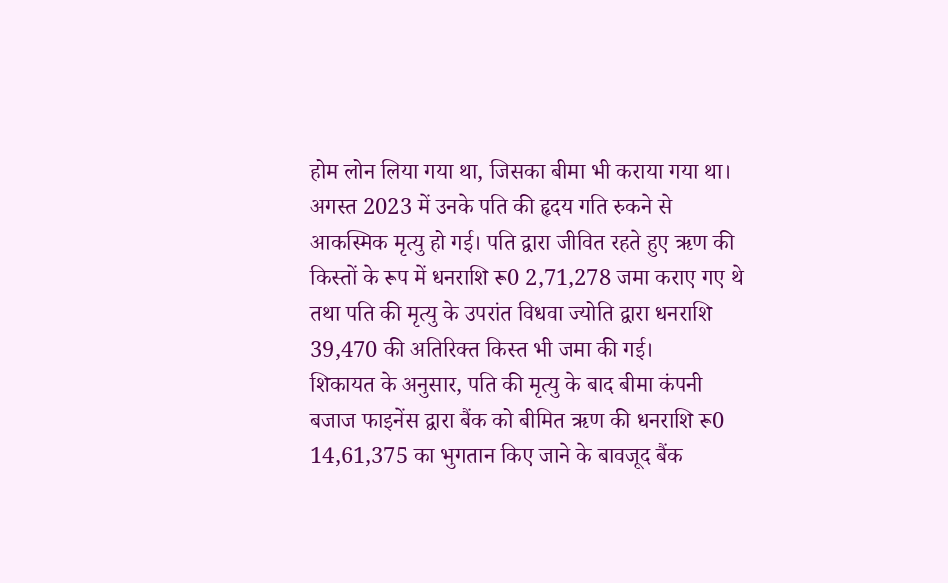होम लोन लिया गया था, जिसका बीमा भी कराया गया था। अगस्त 2023 में उनके पति की हृदय गति रुकने से आकस्मिक मृत्यु हो गई। पति द्वारा जीवित रहते हुए ऋण की किस्तों के रूप में धनराशि रू0 2,71,278 जमा कराए गए थे तथा पति की मृत्यु के उपरांत विधवा ज्योति द्वारा धनराशि 39,470 की अतिरिक्त किस्त भी जमा की गई।
शिकायत के अनुसार, पति की मृत्यु के बाद बीमा कंपनी बजाज फाइनेंस द्वारा बैंक को बीमित ऋण की धनराशि रू0 14,61,375 का भुगतान किए जाने के बावजूद बैंक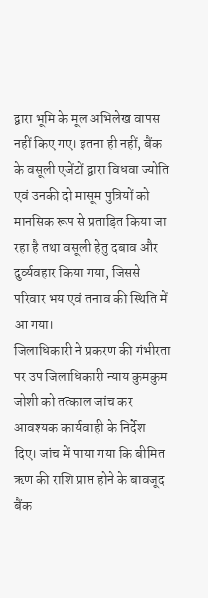द्वारा भूमि के मूल अभिलेख वापस नहीं किए गए। इतना ही नहीं, बैंक के वसूली एजेंटों द्वारा विधवा ज्योति एवं उनकी दो मासूम पुत्रियों को मानसिक रूप से प्रताड़ित किया जा रहा है तथा वसूली हेतु दबाव और दुर्व्यवहार किया गया, जिससे परिवार भय एवं तनाव की स्थिति में आ गया।
जिलाधिकारी ने प्रकरण की गंभीरता पर उप जिलाधिकारी न्याय कुमकुम जोशी को तत्काल जांच कर आवश्यक कार्यवाही के निर्देश दिए। जांच में पाया गया कि बीमित ऋण की राशि प्राप्त होने के बावजूद बैंक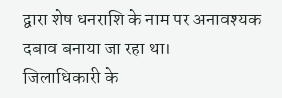द्वारा शेष धनराशि के नाम पर अनावश्यक दबाव बनाया जा रहा था।
जिलाधिकारी के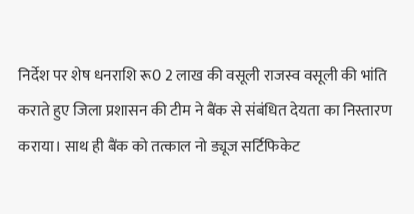निर्देश पर शेष धनराशि रू0 2 लाख की वसूली राजस्व वसूली की भांति कराते हुए जिला प्रशासन की टीम ने बैंक से संबंधित देयता का निस्तारण कराया। साथ ही बैंक को तत्काल नो ड्यूज सर्टिफिकेट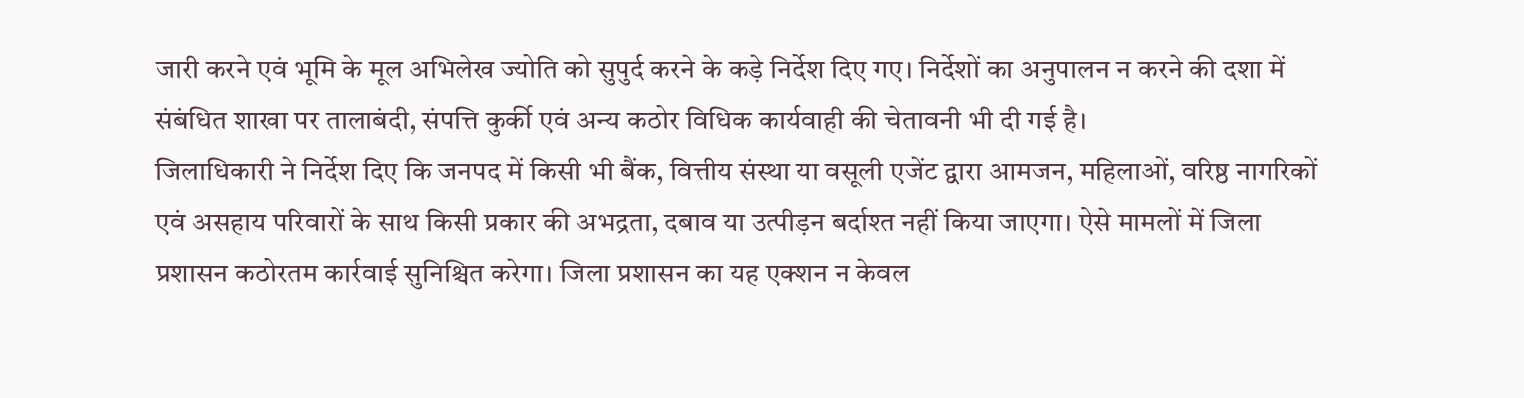जारी करने एवं भूमि के मूल अभिलेख ज्योति को सुपुर्द करने के कड़े निर्देश दिए गए। निर्देशों का अनुपालन न करने की दशा में संबंधित शाखा पर तालाबंदी, संपत्ति कुर्की एवं अन्य कठोर विधिक कार्यवाही की चेतावनी भी दी गई है।
जिलाधिकारी ने निर्देश दिए कि जनपद में किसी भी बैंक, वित्तीय संस्था या वसूली एजेंट द्वारा आमजन, महिलाओं, वरिष्ठ नागरिकों एवं असहाय परिवारों के साथ किसी प्रकार की अभद्रता, दबाव या उत्पीड़न बर्दाश्त नहीं किया जाएगा। ऐसे मामलों में जिला प्रशासन कठोरतम कार्रवाई सुनिश्चित करेगा। जिला प्रशासन का यह एक्शन न केवल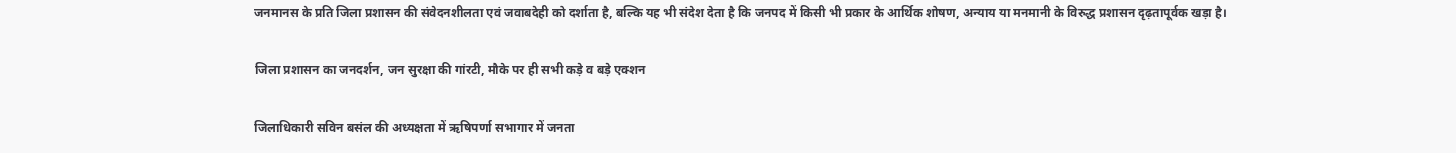जनमानस के प्रति जिला प्रशासन की संवेदनशीलता एवं जवाबदेही को दर्शाता है, बल्कि यह भी संदेश देता है कि जनपद में किसी भी प्रकार के आर्थिक शोषण, अन्याय या मनमानी के विरुद्ध प्रशासन दृढ़तापूर्वक खड़ा है।

जिला प्रशासन का जनदर्शन, जन सुरक्षा की गांरटी, मौके पर ही सभी कड़े व बड़े एक्शन

जिलाधिकारी सविन बसंल की अध्यक्षता में ऋषिपर्णा सभागार में जनता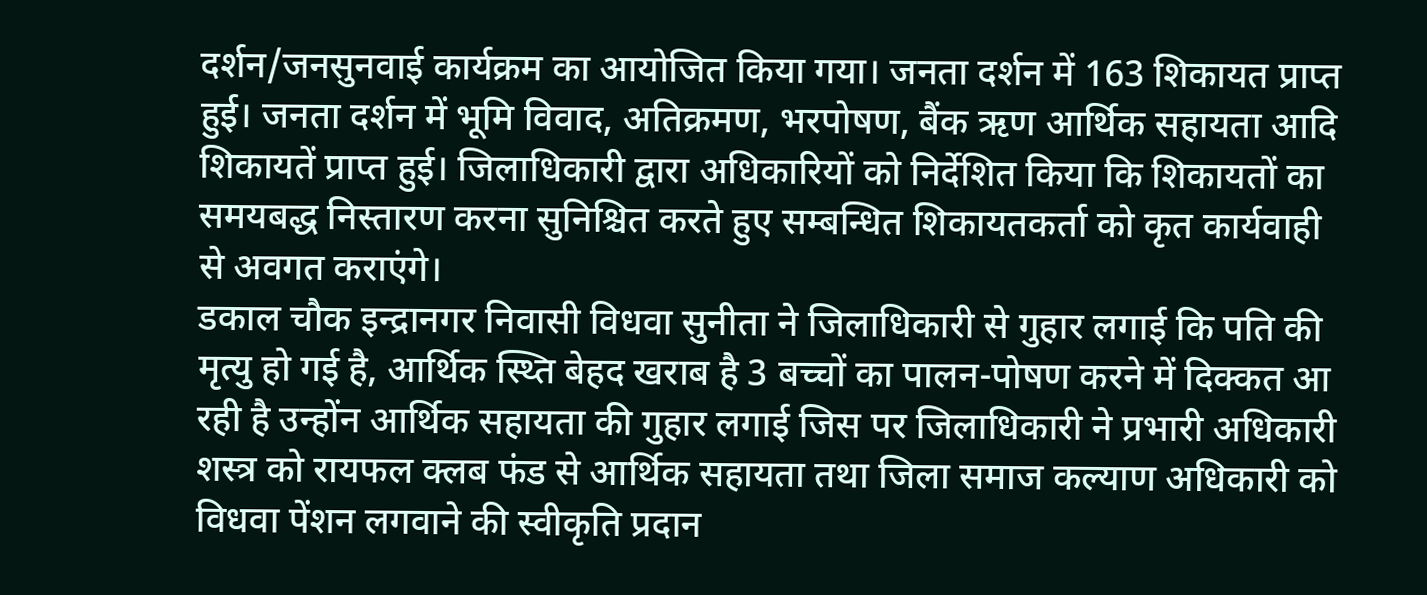दर्शन/जनसुनवाई कार्यक्रम का आयोजित किया गया। जनता दर्शन में 163 शिकायत प्राप्त हुई। जनता दर्शन में भूमि विवाद, अतिक्रमण, भरपोषण, बैंक ऋण आर्थिक सहायता आदि शिकायतें प्राप्त हुई। जिलाधिकारी द्वारा अधिकारियों को निर्देशित किया कि शिकायतों का समयबद्ध निस्तारण करना सुनिश्चित करते हुए सम्बन्धित शिकायतकर्ता को कृत कार्यवाही से अवगत कराएंगे।
डकाल चौक इन्द्रानगर निवासी विधवा सुनीता ने जिलाधिकारी से गुहार लगाई कि पति की मृत्यु हो गई है, आर्थिक स्थ्ति बेहद खराब है 3 बच्चों का पालन-पोषण करने में दिक्कत आ रही है उन्होंन आर्थिक सहायता की गुहार लगाई जिस पर जिलाधिकारी ने प्रभारी अधिकारी शस्त्र को रायफल क्लब फंड से आर्थिक सहायता तथा जिला समाज कल्याण अधिकारी को विधवा पेंशन लगवाने की स्वीकृति प्रदान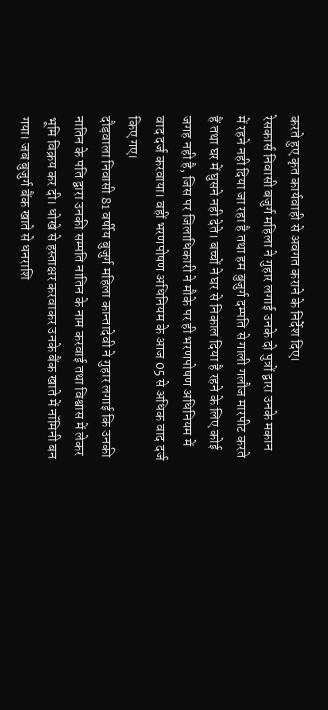करते हुए कृत कार्यवाही से अवगत कराने के निर्देश दिए।
रेसकार्स निवासी बजुर्ग महिला ने गुहार लगाई उनके दो पुत्रों द्वारा उनके मकान में रहने नही दिया जा रहा है तथा हम बुजुर्ग दम्पति से गाली गलौज मारपीट करते हैं तथा घर में घुसने नही देते। बच्चों ने घर से निकाल दिया है रहने के लिए कोई जगह नही है, जिस पर जिलाधिकारी ने मौके पर ही भरणपोषण अधिनियम में वाद दर्ज करवाया। वहीं भरणपोषण अधिनियम के आज 05 से अधिक वाद दर्ज किए गए।
दौड़वाला निवासी 81 वर्षीय बुजुर्ग महिला कान्तादेवी ने गुहार लगाई कि उनकी नातिन के पति द्वारा उनकी सम्पति नातिन के नाम करवाई तथा विश्वास में लेकर भूमि विक्रय कर दी। धोखे से हस्ताक्षर करवाकर उनके बैंक खाते में नॉमिनी बन गया। जब बुजुर्ग बैंक खाते से धनराशि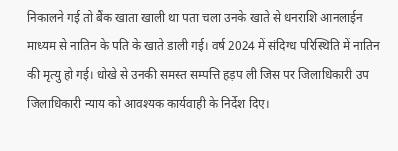निकालने गई तो बैंक खाता खाली था पता चला उनके खाते से धनराशि आनलाईन माध्यम से नातिन के पति के खाते डाली गई। वर्ष 2024 में संदिग्ध परिस्थिति में नातिन की मृत्यु हो गई। धोखे से उनकी समस्त सम्पत्ति हड़प ली जिस पर जिलाधिकारी उप जिलाधिकारी न्याय को आवश्यक कार्यवाही के निर्देश दिए।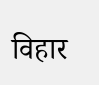विहार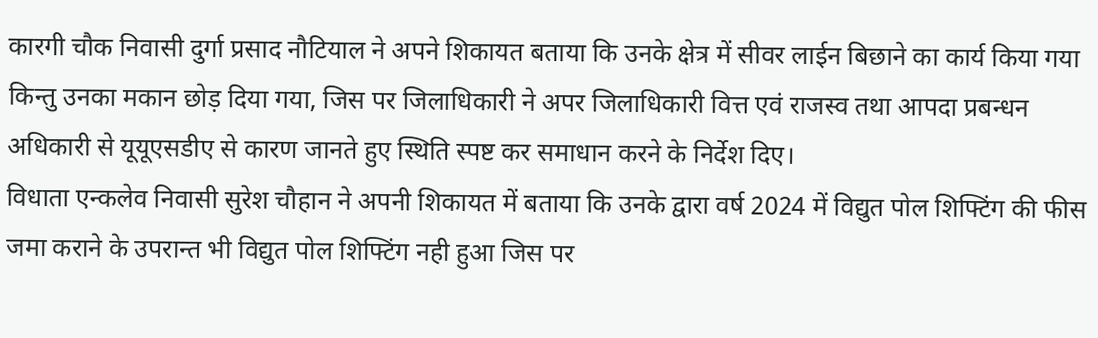कारगी चौक निवासी दुर्गा प्रसाद नौटियाल ने अपने शिकायत बताया कि उनके क्षेत्र में सीवर लाईन बिछाने का कार्य किया गया किन्तु उनका मकान छोड़ दिया गया, जिस पर जिलाधिकारी ने अपर जिलाधिकारी वित्त एवं राजस्व तथा आपदा प्रबन्धन अधिकारी से यूयूएसडीए से कारण जानते हुए स्थिति स्पष्ट कर समाधान करने के निर्देश दिए।
विधाता एन्कलेव निवासी सुरेश चौहान ने अपनी शिकायत में बताया कि उनके द्वारा वर्ष 2024 में विद्युत पोल शिफ्टिंग की फीस जमा कराने के उपरान्त भी विद्युत पोल शिफ्टिंग नही हुआ जिस पर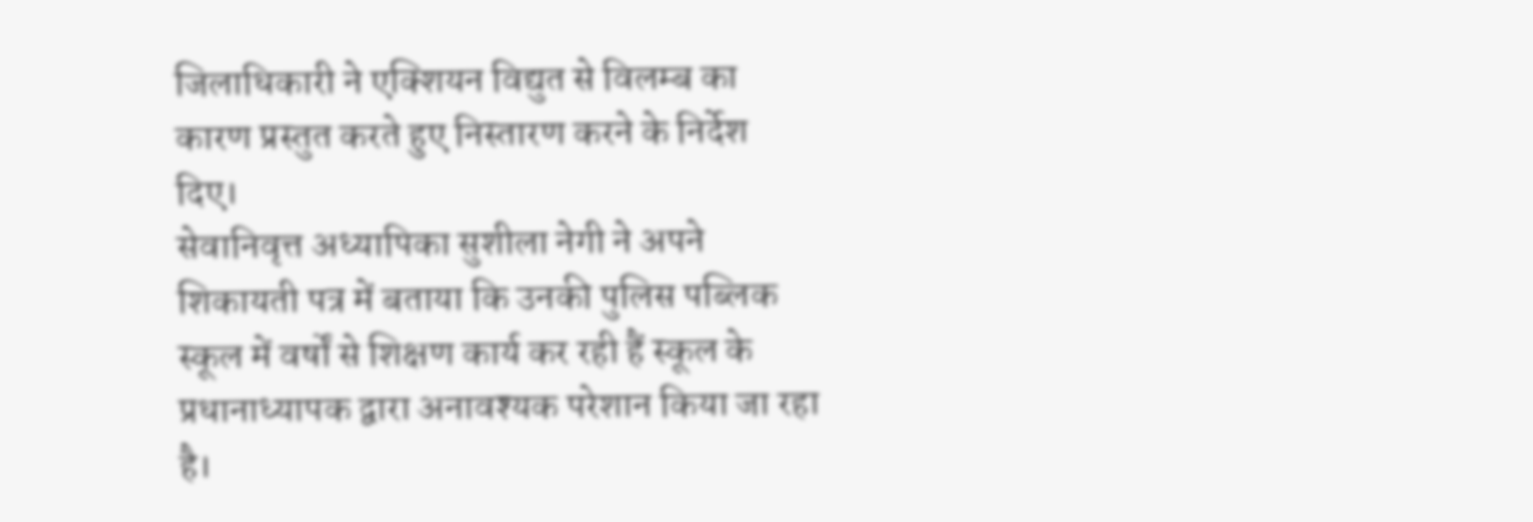जिलाधिकारी ने एक्शियन विद्युत से विलम्ब का कारण प्रस्तुत करते हुए निस्तारण करने के निर्देश दिए।
सेवानिवृत्त अध्यापिका सुशीला नेगी ने अपने शिकायती पत्र में बताया कि उनकी पुलिस पब्लिक स्कूल में वर्षों से शिक्षण कार्य कर रही हैं स्कूल के प्रधानाध्यापक द्वारा अनावश्यक परेशान किया जा रहा है।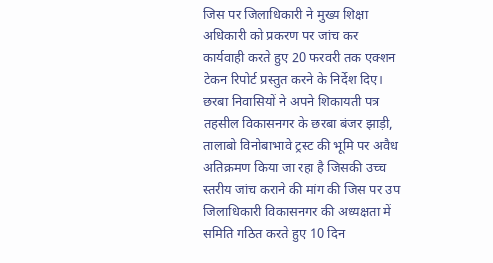जिस पर जिलाधिकारी ने मुख्य शिक्षा अधिकारी को प्रकरण पर जांच कर कार्यवाही करते हुए 20 फरवरी तक एक्शन टेकन रिपोर्ट प्रस्तुत करने के निर्देश दिए।
छरबा निवासियों ने अपने शिकायती पत्र तहसील विकासनगर के छरबा बंजर झाड़ी, तालाबो विनोबाभावे ट्रस्ट की भूमि पर अवैध अतिक्रमण किया जा रहा है जिसकी उच्च स्तरीय जांच कराने की मांग की जिस पर उप जिलाधिकारी विकासनगर की अध्यक्षता में समिति गठित करते हुए 10 दिन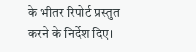के भीतर रिपोर्ट प्रस्तुत करने के निर्देश दिए।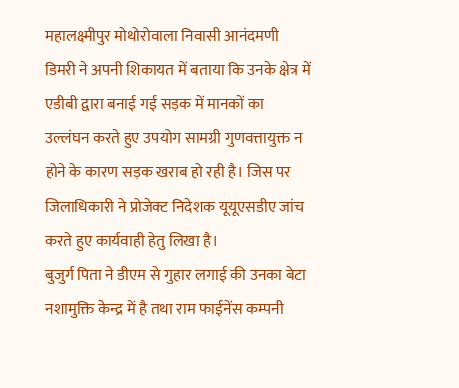महालक्ष्मीपुर मोथोरोवाला निवासी आनंदमणी डिमरी ने अपनी शिकायत में बताया कि उनके क्षेत्र में एडीबी द्वारा बनाई गई सड़क में मानकों का उल्लंघन करते हुए उपयोग सामग्री गुणवत्तायुक्त न होने के कारण सड़क खराब हो रही है। जिस पर जिलाधिकारी ने प्रोजेक्ट निदेशक यूयूएसडीए जांच करते हुए कार्यवाही हेतु लिखा है।
बुजुर्ग पिता ने डीएम से गुहार लगाई की उनका बेटा नशामुक्ति केन्द्र में है तथा राम फाईनेंस कम्पनी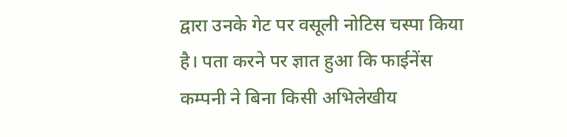द्वारा उनके गेट पर वसूली नोटिस चस्पा किया है। पता करने पर ज्ञात हुआ कि फाईनेंस कम्पनी ने बिना किसी अभिलेखीय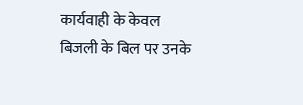कार्यवाही के केवल बिजली के बिल पर उनके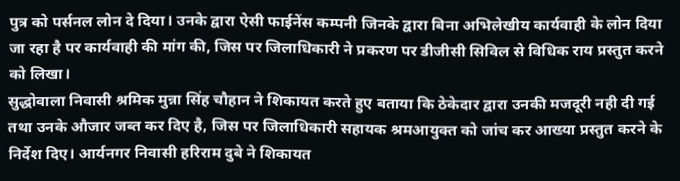पुत्र को पर्सनल लोन दे दिया। उनके द्वारा ऐसी फाईनेंस कम्पनी जिनके द्वारा बिना अभिलेखीय कार्यवाही के लोन दिया जा रहा है पर कार्यवाही की मांग की, जिस पर जिलाधिकारी ने प्रकरण पर डीजीसी सिविल से विधिक राय प्रस्तुत करने को लिखा।
सुद्धोवाला निवासी श्रमिक मुन्ना सिंह चौहान ने शिकायत करते हुए बताया कि ठेकेदार द्वारा उनकी मजदूरी नही दी गई तथा उनके औजार जब्त कर दिए है, जिस पर जिलाधिकारी सहायक श्रमआयुक्त को जांच कर आख्या प्रस्तुत करने के निर्देश दिए। आर्यनगर निवासी हरिराम दुबे ने शिकायत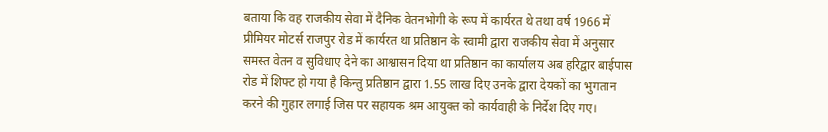बताया कि वह राजकीय सेवा में दैनिक वेतनभोगी के रूप में कार्यरत थे तथा वर्ष 1966 में प्रीमियर मोटर्स राजपुर रोड में कार्यरत था प्रतिष्ठान के स्वामी द्वारा राजकीय सेवा में अनुसार समस्त वेतन व सुविधाए देने का आश्वासन दिया था प्रतिष्ठान का कार्यालय अब हरिद्वार बाईपास रोड में शिफ्ट हो गया है किन्तु प्रतिष्ठान द्वारा 1.55 लाख दिए उनके द्वारा देयकों का भुगतान करने की गुहार लगाई जिस पर सहायक श्रम आयुक्त को कार्यवाही के निर्देश दिए गए।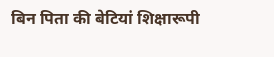बिन पिता की बेटियां शिक्षारूपी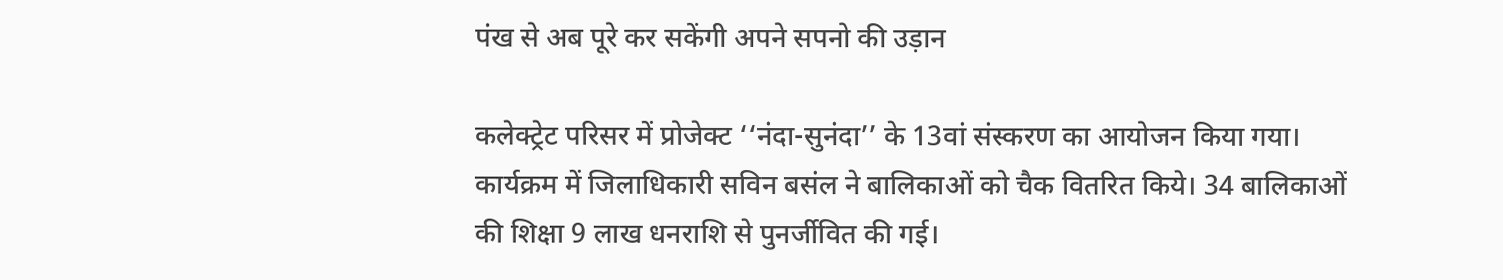पंख से अब पूरे कर सकेंगी अपने सपनो की उड़ान

कलेक्ट्रेट परिसर में प्रोजेक्ट ‘‘नंदा-सुनंदा’’ के 13वां संस्करण का आयोजन किया गया। कार्यक्रम में जिलाधिकारी सविन बसंल ने बालिकाओं को चैक वितरित किये। 34 बालिकाओं की शिक्षा 9 लाख धनराशि से पुनर्जीवित की गई।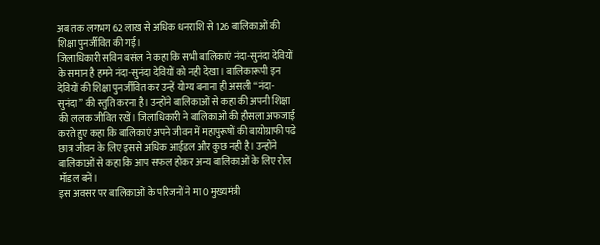अब तक लगभग 62 लाख से अधिक धनराशि से 126 बालिकाओं की शिक्षा पुनर्जीवित की गई।
जिलाधिकारी सविन बसंल ने कहा कि सभी बालिकाएं नंदा-सुनंदा देवियों के समान है हमने नंदा-सुनंदा देवियों को नही देखा। बालिकारूपी इन देवियों की शिक्षा पुनर्जीवित कर उन्हें योग्य बनाना ही असली ‘‘नंदा-सुनंदा’’ की स्तुति करना है। उन्होंने बालिकाओं से कहा की अपनी शिक्षा की ललक जीवित रखें। जिलाधिकारी ने बालिकाओं की हौसला अफजाई करते हुए कहा कि बालिकाएं अपने जीवन में महापुरूषों की बायोग्राफी पढे छात्र जीवन के लिए इससे अधिक आईडल और कुछ नही है। उन्होंने बालिकाओं से कहा कि आप सफल होकर अन्य बालिकाओं के लिए रोल मॉडल बनें।
इस अवसर पर बालिकाओं के परिजनों ने मा0 मुख्यमंत्री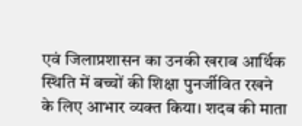एवं जिलाप्रशासन का उनकी खराब आर्थिक स्थिति में बच्चों की शिक्षा पुनर्जीवित रखने के लिए आभार व्यक्त किया। शदब की माता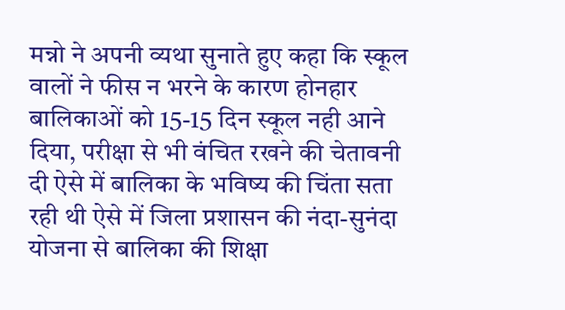मन्नो ने अपनी व्यथा सुनाते हुए कहा कि स्कूल वालों ने फीस न भरने के कारण होनहार बालिकाओं को 15-15 दिन स्कूल नही आने दिया, परीक्षा से भी वंचित रखने की चेतावनी दी ऐसे में बालिका के भविष्य की चिंता सता रही थी ऐसे में जिला प्रशासन की नंदा-सुनंदा योजना से बालिका की शिक्षा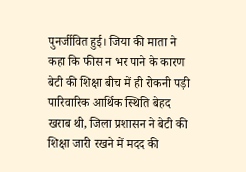पुनर्जीवित हुई। जिया की माता ने कहा कि फीस न भर पाने के कारण बेटी की शिक्षा बीच में ही रोकनी पड़ी पारिवारिक आर्थिक स्थिति बेहद खराब थी, जिला प्रशासन ने बेटी की शिक्षा जारी रखने में मदद की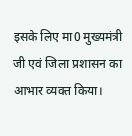इसके लिए मा0 मुख्यमंत्री जी एवं जिला प्रशासन का आभार व्यक्त किया।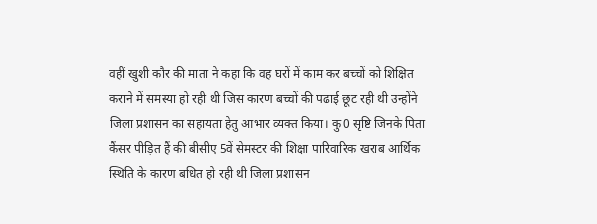वहीं खुशी कौर की माता ने कहा कि वह घरों में काम कर बच्चों को शिक्षित कराने में समस्या हो रही थी जिस कारण बच्चों की पढाई छूट रही थी उन्होंने जिला प्रशासन का सहायता हेतु आभार व्यक्त किया। कु0 सृष्टि जिनके पिता कैंसर पीड़ित हैं की बीसीए 5वें सेमस्टर की शिक्षा पारिवारिक खराब आर्थिक स्थिति के कारण बधित हो रही थी जिला प्रशासन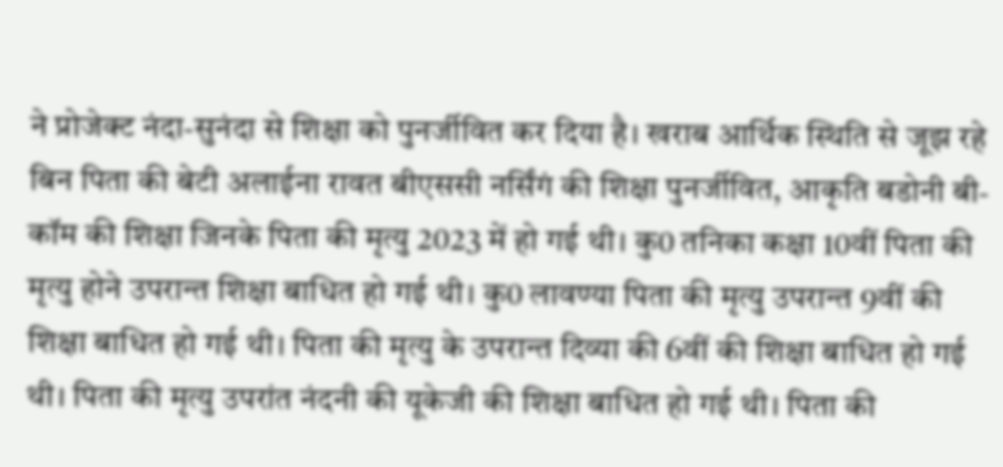ने प्रोजेक्ट नंदा-सुनंदा से शिक्षा को पुनर्जीवित कर दिया है। खराब आर्थिक स्थिति से जूझ रहे बिन पिता की बेटी अलाईना रावत बीएससी नर्सिंगं की शिक्षा पुनर्जीवित, आकृति बडोनी बी-कॉम की शिक्षा जिनके पिता की मृत्यु 2023 में हो गई थी। कु0 तनिका कक्षा 10वीं पिता की मृत्यु होने उपरान्त शिक्षा बाधित हो गई थी। कु0 लावण्या पिता की मृत्यु उपरान्त 9वीं की शिक्षा बाधित हो गई थी। पिता की मृत्यु के उपरान्त दिव्या की 6वीं की शिक्षा बाधित हो गई थी। पिता की मृत्यु उपरांत नंदनी की यूकेजी की शिक्षा बाधित हो गई थी। पिता की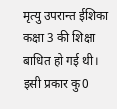मृत्यु उपरान्त ईशिका कक्षा 3 की शिक्षा बाधित हो गई थी। इसी प्रकार कु0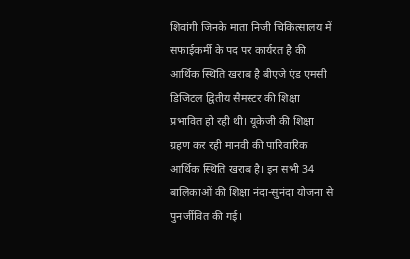शिवांगी जिनके माता निजी चिकित्सालय में सफाईकर्मी के पद पर कार्यरत है की आर्थिक स्थिति खराब है बीएजे एंड एमसी डिजिटल द्वितीय सैमस्टर की शिक्षा प्रभावित हो रही थी। यूकेजी की शिक्षा ग्रहण कर रही मानवी की पारिवारिक आर्थिक स्थिति खराब है। इन सभी 34 बालिकाओं की शिक्षा नंदा-सुनंदा योजना से पुनर्जीवित की गई।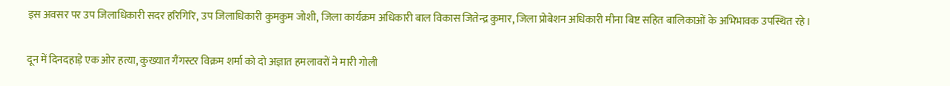इस अवसर पर उप जिलाधिकारी सदर हरिगिरि, उप जिलाधिकारी कुमकुम जोशी, जिला कार्यक्रम अधिकारी बाल विकास जितेन्द्र कुमार, जिला प्रोबेशन अधिकारी मीना बिष्ट सहित बालिकाओं के अभिभावक उपस्थित रहे।

दून में दिनदहाड़े एक ओर हत्या, कुख्यात गैंगस्टर विक्रम शर्मा को दो अज्ञात हमलावरों ने मारी गोली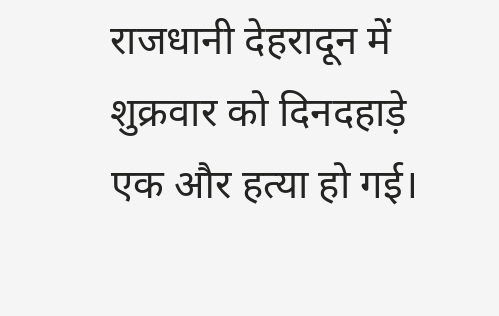राजधानी देहरादून में शुक्रवार को दिनदहाड़े एक और हत्या हो गई।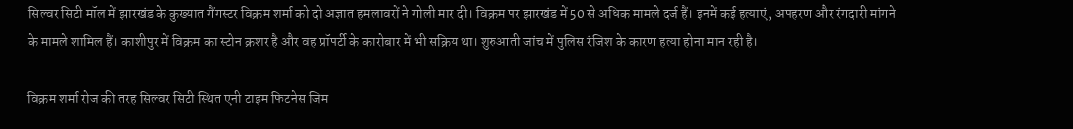सिल्वर सिटी मॉल में झारखंड के कुख्यात गैंगस्टर विक्रम शर्मा को दो अज्ञात हमलावरों ने गोली मार दी। विक्रम पर झारखंड में 50 से अधिक मामले दर्ज हैं। इनमें कई हत्याएं, अपहरण और रंगदारी मांगने के मामले शामिल हैं। काशीपुर में विक्रम का स्टोन क्रशर है और वह प्रॉपर्टी के कारोबार में भी सक्रिय था। शुरुआती जांच में पुलिस रंजिश के कारण हत्या होना मान रही है।

विक्रम शर्मा रोज की तरह सिल्वर सिटी स्थित एनी टाइम फिटनेस जिम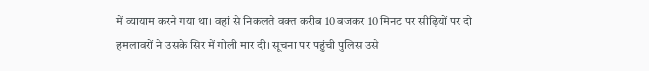में व्यायाम करने गया था। वहां से निकलते वक्त करीब 10 बजकर 10 मिनट पर सीढ़ियों पर दो हमलावरों ने उसके सिर में गोली मार दी। सूचना पर पहुंची पुलिस उसे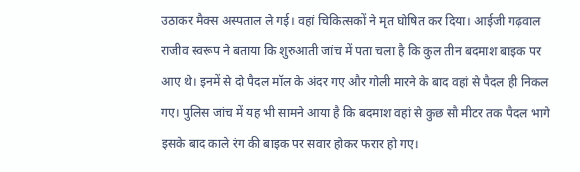उठाकर मैक्स अस्पताल ले गई। वहां चिकित्सकों ने मृत घोषित कर दिया। आईजी गढ़वाल राजीव स्वरूप ने बताया कि शुरुआती जांच में पता चला है कि कुल तीन बदमाश बाइक पर आए थे। इनमें से दो पैदल मॉल के अंदर गए और गोली मारने के बाद वहां से पैदल ही निकल गए। पुलिस जांच में यह भी सामने आया है कि बदमाश वहां से कुछ सौ मीटर तक पैदल भागे इसके बाद काले रंग की बाइक पर सवार होकर फरार हो गए।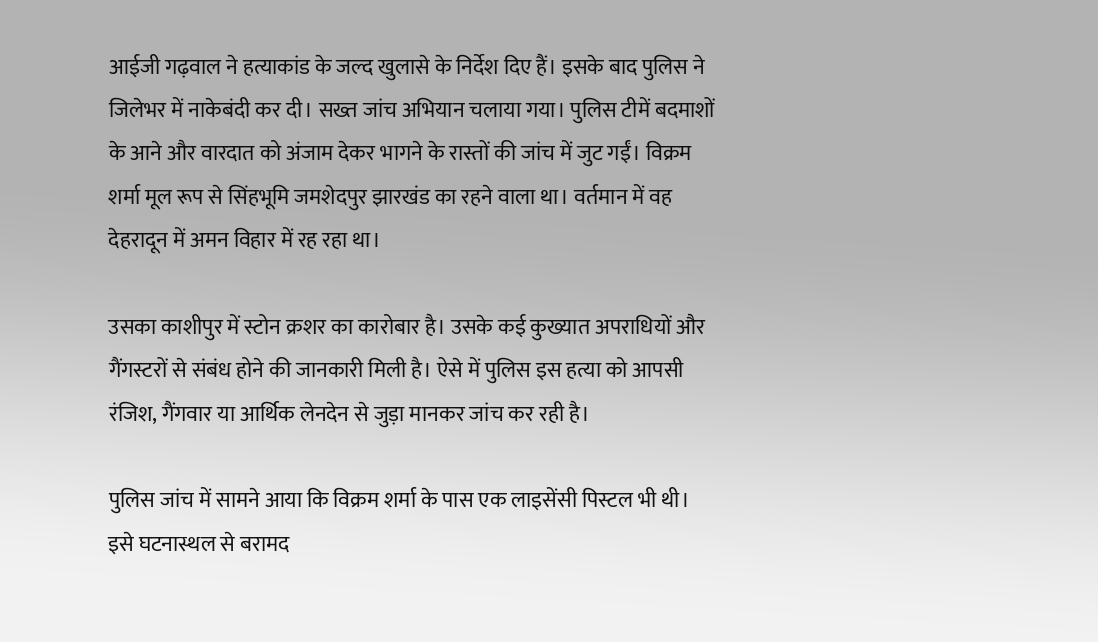आईजी गढ़वाल ने हत्याकांड के जल्द खुलासे के निर्देश दिए हैं। इसके बाद पुलिस ने जिलेभर में नाकेबंदी कर दी। सख्त जांच अभियान चलाया गया। पुलिस टीमें बदमाशों के आने और वारदात को अंजाम देकर भागने के रास्तों की जांच में जुट गईं। विक्रम शर्मा मूल रूप से सिंहभूमि जमशेदपुर झारखंड का रहने वाला था। वर्तमान में वह देहरादून में अमन विहार में रह रहा था।

उसका काशीपुर में स्टोन क्रशर का कारोबार है। उसके कई कुख्यात अपराधियों और गैंगस्टरों से संबंध होने की जानकारी मिली है। ऐसे में पुलिस इस हत्या को आपसी रंजिश, गैंगवार या आर्थिक लेनदेन से जुड़ा मानकर जांच कर रही है।

पुलिस जांच में सामने आया कि विक्रम शर्मा के पास एक लाइसेंसी पिस्टल भी थी। इसे घटनास्थल से बरामद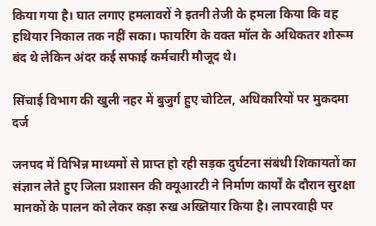किया गया है। घात लगाए हमलावरों ने इतनी तेजी के हमला किया कि वह हथियार निकाल तक नहीं सका। फायरिंग के वक्त मॉल के अधिकतर शोरूम बंद थे लेकिन अंदर कई सफाई कर्मचारी मौजूद थे।

सिंचाई विभाग की खुली नहर में बुजुर्ग हुए चोटिल, अधिकारियों पर मुकदमा दर्ज

जनपद में विभिन्न माध्यमों से प्राप्त हो रही सड़क दुर्घटना संबंधी शिकायतों का संज्ञान लेते हुए जिला प्रशासन की क्यूआरटी ने निर्माण कार्यों के दौरान सुरक्षा मानकों के पालन को लेकर कड़ा रुख अख्तियार किया है। लापरवाही पर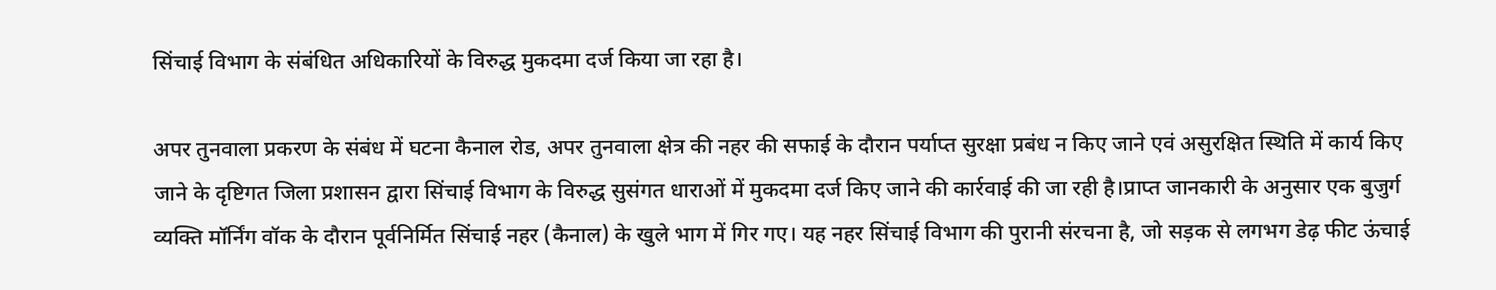सिंचाई विभाग के संबंधित अधिकारियों के विरुद्ध मुकदमा दर्ज किया जा रहा है।

अपर तुनवाला प्रकरण के संबंध में घटना कैनाल रोड, अपर तुनवाला क्षेत्र की नहर की सफाई के दौरान पर्याप्त सुरक्षा प्रबंध न किए जाने एवं असुरक्षित स्थिति में कार्य किए जाने के दृष्टिगत जिला प्रशासन द्वारा सिंचाई विभाग के विरुद्ध सुसंगत धाराओं में मुकदमा दर्ज किए जाने की कार्रवाई की जा रही है।प्राप्त जानकारी के अनुसार एक बुजुर्ग व्यक्ति मॉर्निंग वॉक के दौरान पूर्वनिर्मित सिंचाई नहर (कैनाल) के खुले भाग में गिर गए। यह नहर सिंचाई विभाग की पुरानी संरचना है, जो सड़क से लगभग डेढ़ फीट ऊंचाई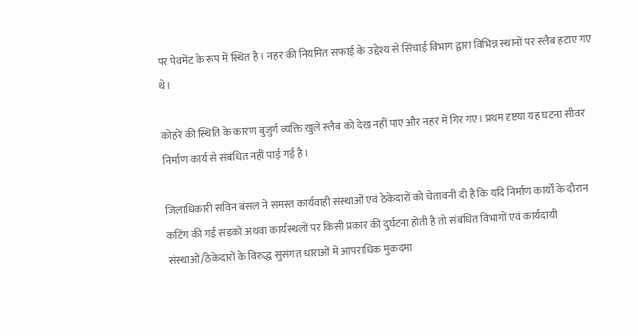पर पेवमेंट के रूप में स्थित है। नहर की नियमित सफाई के उद्देश्य से सिंचाई विभाग द्वारा विभिन्न स्थानों पर स्लैब हटाए गए थे।

कोहरे की स्थिति के कारण बुजुर्ग व्यक्ति खुले स्लैब को देख नहीं पाए और नहर में गिर गए। प्रथम दृष्टया यह घटना सीवर निर्माण कार्य से संबंधित नहीं पाई गई है।

जिलाधिकारी सविन बंसल ने समस्त कार्यवाही संस्थाओं एवं ठेकेदारों को चेतावनी दी है कि यदि निर्माण कार्यों के दौरान कटिंग की गई सड़कों अथवा कार्यस्थलों पर किसी प्रकार की दुर्घटना होती है तो संबंधित विभागों एवं कार्यदायी संस्थाओं/ठेकेदारों के विरुद्ध सुसंगत धाराओं में आपराधिक मुकदमा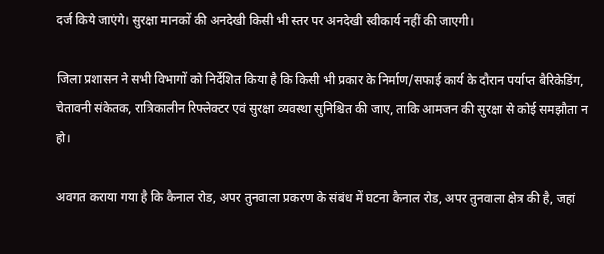दर्ज किये जाएंगे। सुरक्षा मानकों की अनदेखी किसी भी स्तर पर अनदेखी स्वीकार्य नहीं की जाएगी।

जिला प्रशासन ने सभी विभागों को निर्देशित किया है कि किसी भी प्रकार के निर्माण/सफाई कार्य के दौरान पर्याप्त बैरिकेडिंग, चेतावनी संकेतक, रात्रिकालीन रिफ्लेक्टर एवं सुरक्षा व्यवस्था सुनिश्चित की जाए, ताकि आमजन की सुरक्षा से कोई समझौता न हो।

अवगत कराया गया है कि कैनाल रोड, अपर तुनवाला प्रकरण के संबंध में घटना कैनाल रोड, अपर तुनवाला क्षेत्र की है, जहां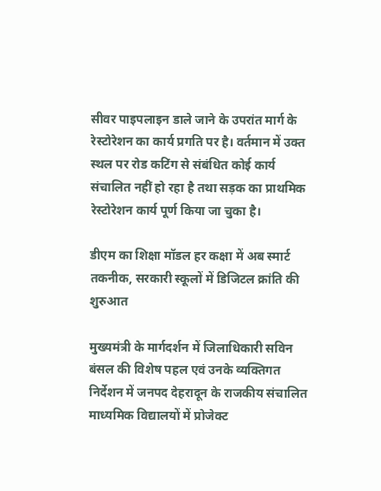सीवर पाइपलाइन डाले जाने के उपरांत मार्ग के रेस्टोरेशन का कार्य प्रगति पर है। वर्तमान में उक्त स्थल पर रोड कटिंग से संबंधित कोई कार्य संचालित नहीं हो रहा है तथा सड़क का प्राथमिक रेस्टोरेशन कार्य पूर्ण किया जा चुका है।

डीएम का शिक्षा मॉडल हर कक्षा में अब स्मार्ट तकनीक, सरकारी स्कूलों में डिजिटल क्रांति की शुरुआत

मुख्यमंत्री के मार्गदर्शन में जिलाधिकारी सविन बंसल की विशेष पहल एवं उनके व्यक्तिगत निर्देशन में जनपद देहरादून के राजकीय संचालित माध्यमिक विद्यालयों में प्रोजेक्ट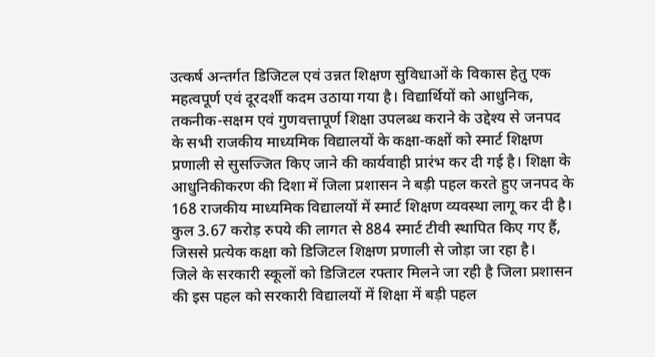उत्कर्ष अन्तर्गत डिजिटल एवं उन्नत शिक्षण सुविधाओं के विकास हेतु एक महत्वपूर्ण एवं दूरदर्शी कदम उठाया गया है। विद्यार्थियों को आधुनिक, तकनीक-सक्षम एवं गुणवत्तापूर्ण शिक्षा उपलब्ध कराने के उद्देश्य से जनपद के सभी राजकीय माध्यमिक विद्यालयों के कक्षा-कक्षों को स्मार्ट शिक्षण प्रणाली से सुसज्जित किए जाने की कार्यवाही प्रारंभ कर दी गई है। शिक्षा के आधुनिकीकरण की दिशा में जिला प्रशासन ने बड़ी पहल करते हुए जनपद के 168 राजकीय माध्यमिक विद्यालयों में स्मार्ट शिक्षण व्यवस्था लागू कर दी है। कुल 3.67 करोड़ रुपये की लागत से 884 स्मार्ट टीवी स्थापित किए गए हैं, जिससे प्रत्येक कक्षा को डिजिटल शिक्षण प्रणाली से जोड़ा जा रहा है।
जिले के सरकारी स्कूलों को डिजिटल रफ्तार मिलने जा रही है जिला प्रशासन की इस पहल को सरकारी विद्यालयों में शिक्षा में बड़ी पहल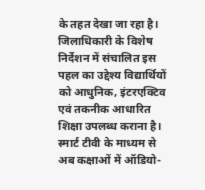के तहत देखा जा रहा है। जिलाधिकारी के विशेष निर्देशन में संचालित इस पहल का उद्देश्य विद्यार्थियों को आधुनिक, इंटरएक्टिव एवं तकनीक आधारित शिक्षा उपलब्ध कराना है। स्मार्ट टीवी के माध्यम से अब कक्षाओं में ऑडियो-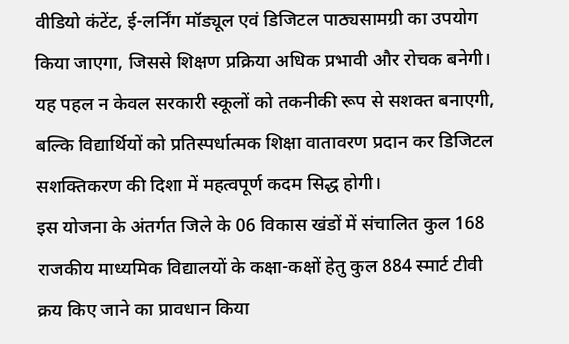वीडियो कंटेंट, ई-लर्निंग मॉड्यूल एवं डिजिटल पाठ्यसामग्री का उपयोग किया जाएगा, जिससे शिक्षण प्रक्रिया अधिक प्रभावी और रोचक बनेगी। यह पहल न केवल सरकारी स्कूलों को तकनीकी रूप से सशक्त बनाएगी, बल्कि विद्यार्थियों को प्रतिस्पर्धात्मक शिक्षा वातावरण प्रदान कर डिजिटल सशक्तिकरण की दिशा में महत्वपूर्ण कदम सिद्ध होगी।
इस योजना के अंतर्गत जिले के 06 विकास खंडों में संचालित कुल 168 राजकीय माध्यमिक विद्यालयों के कक्षा-कक्षों हेतु कुल 884 स्मार्ट टीवी क्रय किए जाने का प्रावधान किया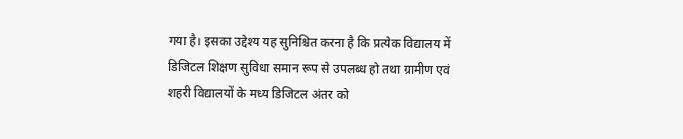गया है। इसका उद्देश्य यह सुनिश्चित करना है कि प्रत्येक विद्यालय में डिजिटल शिक्षण सुविधा समान रूप से उपलब्ध हो तथा ग्रामीण एवं शहरी विद्यालयों के मध्य डिजिटल अंतर को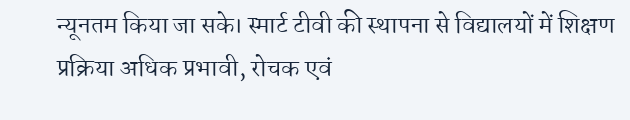न्यूनतम किया जा सके। स्मार्ट टीवी की स्थापना से विद्यालयों में शिक्षण प्रक्रिया अधिक प्रभावी, रोचक एवं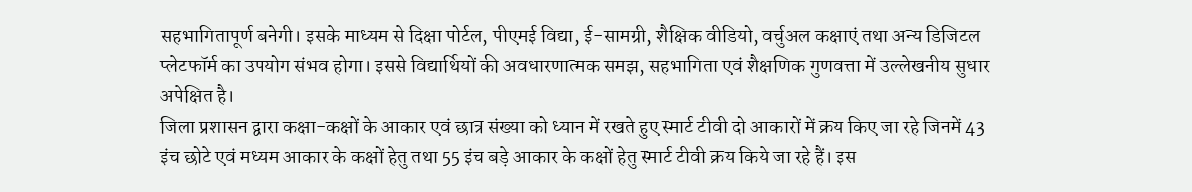सहभागितापूर्ण बनेगी। इसके माध्यम से दिक्षा पोर्टल, पीएमई विद्या, ई-सामग्री, शैक्षिक वीडियो, वर्चुअल कक्षाएं तथा अन्य डिजिटल प्लेटफॉर्म का उपयोग संभव होगा। इससे विद्यार्थियों की अवधारणात्मक समझ, सहभागिता एवं शैक्षणिक गुणवत्ता में उल्लेखनीय सुधार अपेक्षित है।
जिला प्रशासन द्वारा कक्षा-कक्षों के आकार एवं छात्र संख्या को ध्यान में रखते हुए स्मार्ट टीवी दो आकारों में क्रय किए जा रहे जिनमें 43 इंच छोटे एवं मध्यम आकार के कक्षों हेतु तथा 55 इंच बड़े आकार के कक्षों हेतु स्मार्ट टीवी क्रय किये जा रहे हैं। इस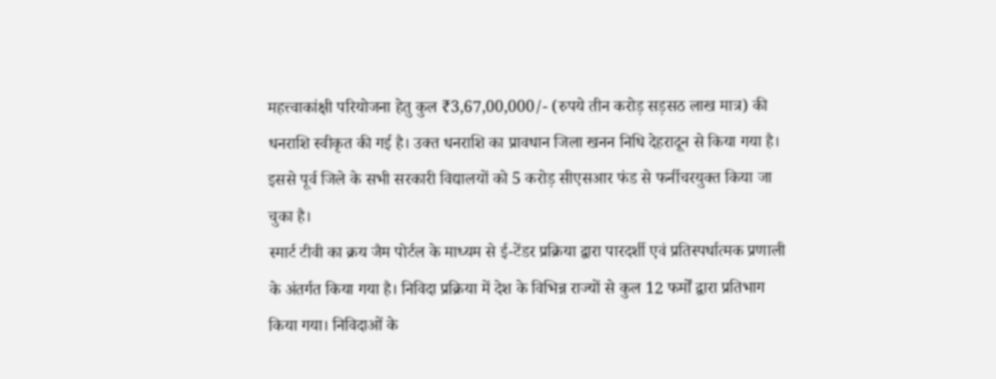महत्त्वाकांक्षी परियोजना हेतु कुल ₹3,67,00,000/- (रुपये तीन करोड़ सड़सठ लाख मात्र) की धनराशि स्वीकृत की गई है। उक्त धनराशि का प्रावधान जिला खनन निधि देहरादून से किया गया है। इससे पूर्व जिले के सभी सरकारी विद्यालयों को 5 करोड़ सीएसआर फंड से फर्नीचरयुक्त किया जा चुका है।
स्मार्ट टीवी का क्रय जैम पोर्टल के माध्यम से ई-टेंडर प्रक्रिया द्वारा पारदर्शी एवं प्रतिस्पर्धात्मक प्रणाली के अंतर्गत किया गया है। निविदा प्रक्रिया में देश के विभिन्न राज्यों से कुल 12 फर्मों द्वारा प्रतिभाग किया गया। निविदाओं के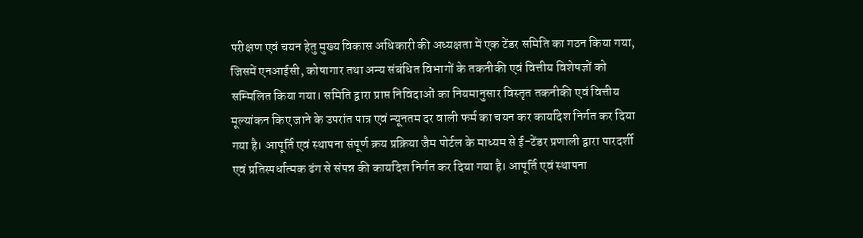परीक्षण एवं चयन हेतु मुख्य विकास अधिकारी की अध्यक्षता में एक टेंडर समिति का गठन किया गया, जिसमें एनआईसी, कोषागार तथा अन्य संबंधित विभागों के तकनीकी एवं वित्तीय विशेषज्ञों को सम्मिलित किया गया। समिति द्वारा प्राप्त निविदाओं का नियमानुसार विस्तृत तकनीकी एवं वित्तीय मूल्यांकन किए जाने के उपरांत पात्र एवं न्यूनतम दर वाली फर्म का चयन कर कार्यादेश निर्गत कर दिया गया है। आपूर्ति एवं स्थापना संपूर्ण क्रय प्रक्रिया जैम पोर्टल के माध्यम से ई-टेंडर प्रणाली द्वारा पारदर्शी एवं प्रतिस्पर्धात्मक ढंग से संपन्न की कार्यादेश निर्गत कर दिया गया है। आपूर्ति एवं स्थापना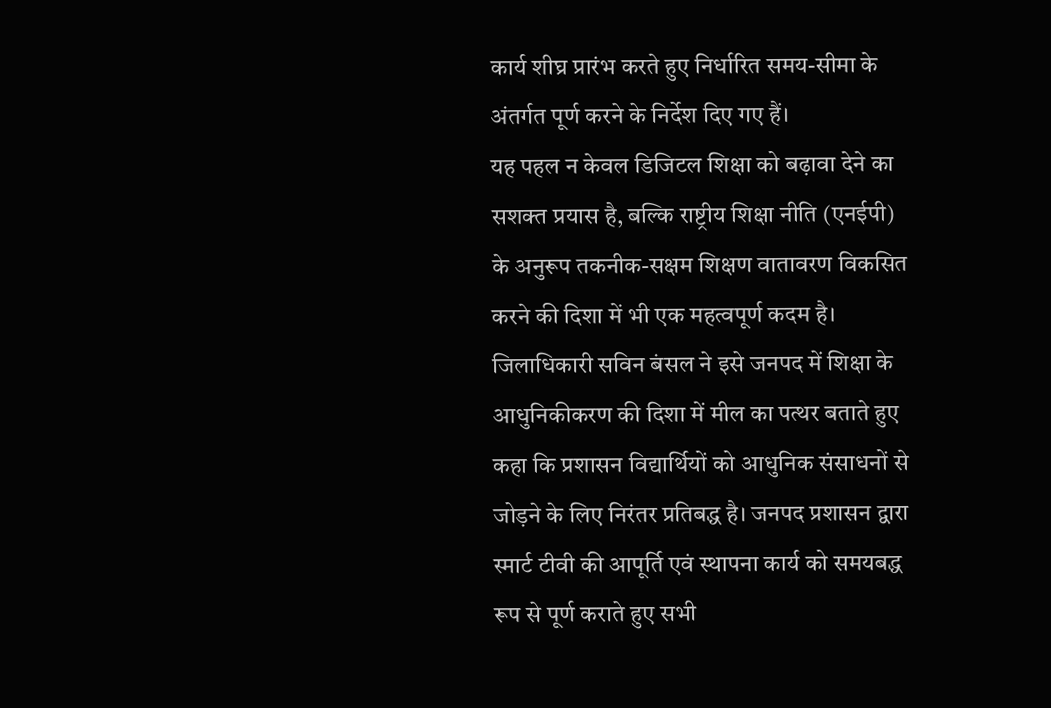कार्य शीघ्र प्रारंभ करते हुए निर्धारित समय-सीमा के अंतर्गत पूर्ण करने के निर्देश दिए गए हैं।
यह पहल न केवल डिजिटल शिक्षा को बढ़ावा देने का सशक्त प्रयास है, बल्कि राष्ट्रीय शिक्षा नीति (एनईपी) के अनुरूप तकनीक-सक्षम शिक्षण वातावरण विकसित करने की दिशा में भी एक महत्वपूर्ण कदम है। जिलाधिकारी सविन बंसल ने इसे जनपद में शिक्षा के आधुनिकीकरण की दिशा में मील का पत्थर बताते हुए कहा कि प्रशासन विद्यार्थियों को आधुनिक संसाधनों से जोड़ने के लिए निरंतर प्रतिबद्ध है। जनपद प्रशासन द्वारा स्मार्ट टीवी की आपूर्ति एवं स्थापना कार्य को समयबद्ध रूप से पूर्ण कराते हुए सभी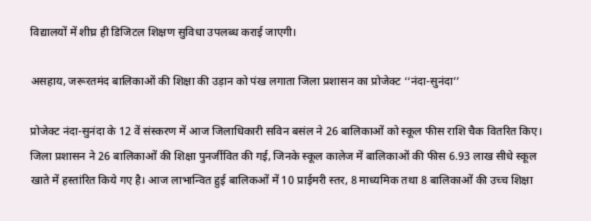विद्यालयों में शीघ्र ही डिजिटल शिक्षण सुविधा उपलब्ध कराई जाएगी।

असहाय, जरूरतमंद बालिकाओं की शिक्षा की उड़ान को पंख लगाता जिला प्रशासन का प्रोजेक्ट ‘‘नंदा-सुनंदा’’

प्रोजेक्ट नंदा-सुनंदा के 12 वें संस्करण में आज जिलाधिकारी सविन बसंल ने 26 बालिकाओं को स्कूल फीस राशि चैक वितरित किए। जिला प्रशासन ने 26 बालिकाओं की शिक्षा पुनर्जीवित की गई, जिनके स्कूल कालेज में बालिकाओं की फीस 6.93 लाख सीधे स्कूल खाते में हस्तांरित किये गए है। आज लाभान्वित हुई बालिकओं में 10 प्राईमरी स्तर, 8 माध्यमिक तथा 8 बालिकाओं की उच्च शिक्षा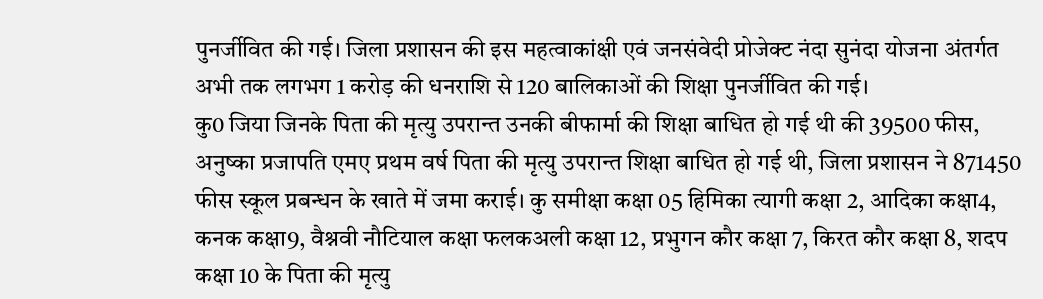पुनर्जीवित की गई। जिला प्रशासन की इस महत्वाकांक्षी एवं जनसंवेदी प्रोजेक्ट नंदा सुनंदा योजना अंतर्गत अभी तक लगभग 1 करोड़ की धनराशि से 120 बालिकाओं की शिक्षा पुनर्जीवित की गई।
कु0 जिया जिनके पिता की मृत्यु उपरान्त उनकी बीफार्मा की शिक्षा बाधित हो गई थी की 39500 फीस, अनुष्का प्रजापति एमए प्रथम वर्ष पिता की मृत्यु उपरान्त शिक्षा बाधित हो गई थी, जिला प्रशासन ने 871450 फीस स्कूल प्रबन्धन के खाते में जमा कराई। कु समीक्षा कक्षा 05 हिमिका त्यागी कक्षा 2, आदिका कक्षा4, कनक कक्षा9, वैश्नवी नौटियाल कक्षा फलकअली कक्षा 12, प्रभुगन कौर कक्षा 7, किरत कौर कक्षा 8, शदप कक्षा 10 के पिता की मृत्यु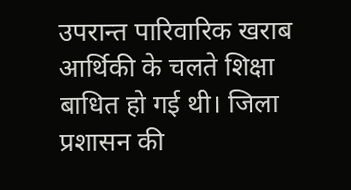उपरान्त पारिवारिक खराब आर्थिकी के चलते शिक्षा बाधित हो गई थी। जिला प्रशासन की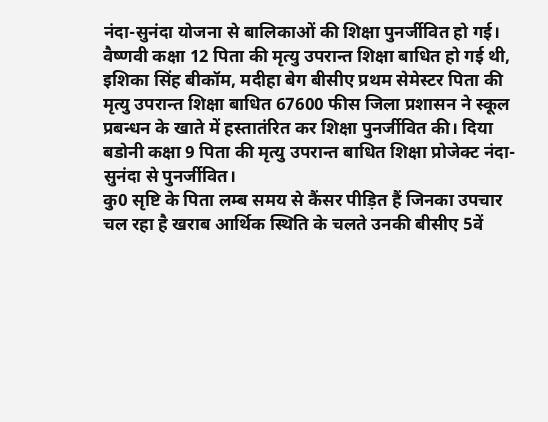नंदा-सुनंदा योजना से बालिकाओं की शिक्षा पुनर्जीवित हो गई। वैष्णवी कक्षा 12 पिता की मृत्यु उपरान्त शिक्षा बाधित हो गई थी, इशिका सिंह बीकॉम, मदीहा बेग बीसीए प्रथम सेमेस्टर पिता की मृत्यु उपरान्त शिक्षा बाधित 67600 फीस जिला प्रशासन ने स्कूल प्रबन्धन के खाते में हस्तातंरित कर शिक्षा पुनर्जीवित की। दिया बडोनी कक्षा 9 पिता की मृत्यु उपरान्त बाधित शिक्षा प्रोजेक्ट नंदा-सुनंदा से पुनर्जीवित।
कु0 सृष्टि के पिता लम्ब समय से कैंसर पीड़ित हैं जिनका उपचार चल रहा है खराब आर्थिक स्थिति के चलते उनकी बीसीए 5वें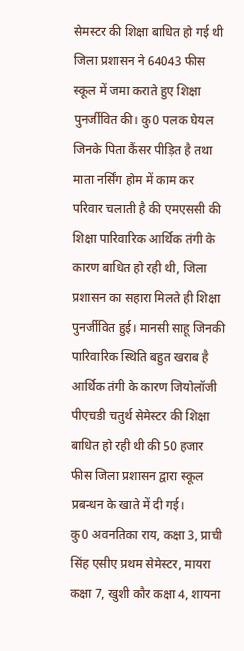सेमस्टर की शिक्षा बाधित हो गई थी जिला प्रशासन ने 64043 फीस स्कूल में जमा कराते हुए शिक्षा पुनर्जीवित की। कु0 पलक घेयल जिनके पिता कैंसर पीड़ित है तथा माता नर्सिंग होम में काम कर परिवार चलाती है की एमएससी की शिक्षा पारिवारिक आर्थिक तंगी के कारण बाधित हो रही थी, जिला प्रशासन का सहारा मिलते ही शिक्षा पुनर्जीवित हुई। मानसी साहू जिनकी पारिवारिक स्थिति बहुत खराब है आर्थिक तंगी के कारण जियोलॉजी पीएचडी चतुर्थ सेमेस्टर की शिक्षा बाधित हो रही थी की 50 हजार फीस जिला प्रशासन द्वारा स्कूल प्रबन्धन के खाते में दी गई।
कु0 अवनतिका राय, कक्षा 3, प्राची सिंह एसीए प्रथम सेमेस्टर, मायरा कक्षा 7, खुशी कौर कक्षा 4, शायना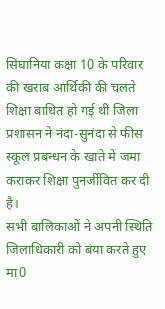सिंघानिया कक्षा 10 के परिवार की खराब आर्थिकी की चलते शिक्षा बाधित हो गई थी जिला प्रशासन ने नंदा-सुनंदा से फीस स्कूल प्रबन्धन के खाते में जमा कराकर शिक्षा पुनर्जीवित कर दी है।
सभी बालिकाओं ने अपनी स्थिति जिलाधिकारी को बंया करते हुए मा0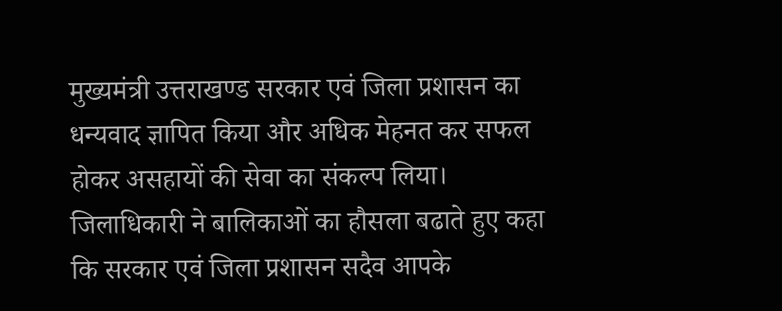मुख्यमंत्री उत्तराखण्ड सरकार एवं जिला प्रशासन का धन्यवाद ज्ञापित किया और अधिक मेहनत कर सफल होकर असहायों की सेवा का संकल्प लिया।
जिलाधिकारी ने बालिकाओं का हौसला बढाते हुए कहा कि सरकार एवं जिला प्रशासन सदैव आपके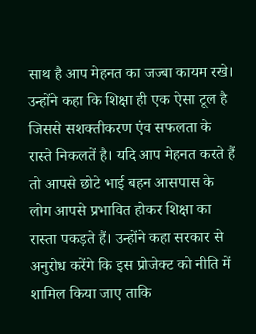साथ है आप मेहनत का जज्बा कायम रखे। उन्होंने कहा कि शिक्षा ही एक ऐसा टूल है जिससे सशक्तीकरण एंव सफलता के रास्ते निकलतें है। यदि आप मेहनत करते हैं तो आपसे छोटे भाई बहन आसपास के लोग आपसे प्रभावित होकर शिक्षा का रास्ता पकड़ते हैं। उन्होंने कहा सरकार से अनुरोध करेंगे कि इस प्रोजेक्ट को नीति में शामिल किया जाए ताकि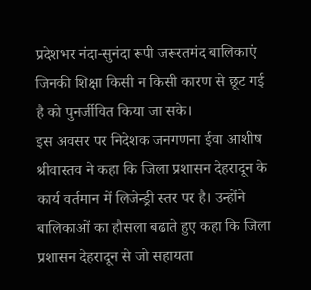प्रदेशभर नंदा-सुनंदा रूपी जरूरतमंद बालिकाएं जिनकी शिक्षा किसी न किसी कारण से छूट गई है को पुनर्जीवित किया जा सके।
इस अवसर पर निदेशक जनगणना ईवा आशीष श्रीवास्तव ने कहा कि जिला प्रशासन देहरादून के कार्य वर्तमान में लिजेन्ड्री स्तर पर है। उन्होंने बालिकाओं का हौसला बढाते हुए कहा कि जिला प्रशासन देहरादून से जो सहायता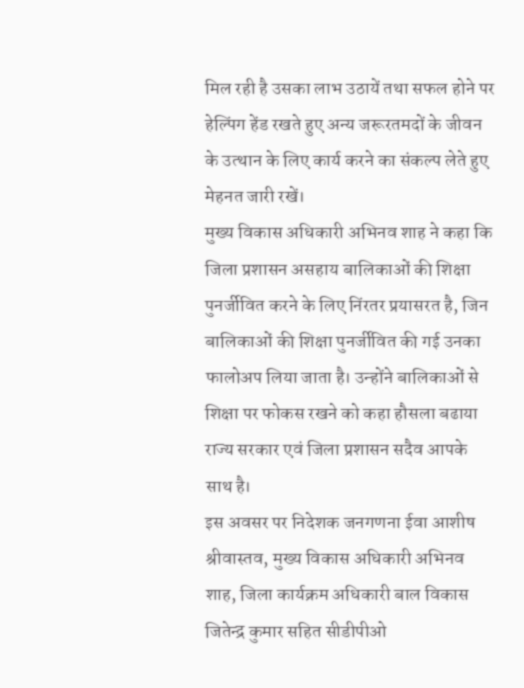मिल रही है उसका लाभ उठायें तथा सफल होने पर हेल्पिंग हेंड रखते हुए अन्य जरूरतमदों के जीवन के उत्थान के लिए कार्य करने का संकल्प लेते हुए मेहनत जारी रखें।
मुख्य विकास अधिकारी अभिनव शाह ने कहा कि जिला प्रशासन असहाय बालिकाओं की शिक्षा पुनर्जीवित करने के लिए निंरतर प्रयासरत है, जिन बालिकाओं की शिक्षा पुनर्जीवित की गई उनका फालोअप लिया जाता है। उन्होंने बालिकाओं से शिक्षा पर फोकस रखने को कहा हौसला बढाया राज्य सरकार एवं जिला प्रशासन सदैव आपके साथ है।
इस अवसर पर निदेशक जनगणना ईवा आशीष श्रीवास्तव, मुख्य विकास अधिकारी अभिनव शाह, जिला कार्यक्रम अधिकारी बाल विकास जितेन्द्र कुमार सहित सीडीपीओ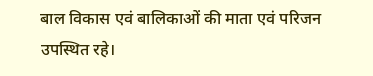बाल विकास एवं बालिकाओं की माता एवं परिजन उपस्थित रहे।